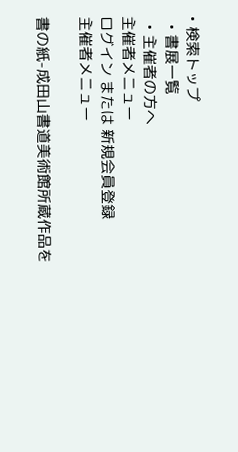• 検索トップ
  • 書展一覧
  • 主催者の方へ
主催者メニュー
ログイン または 新規会員登録
主催者メニュー

書の紙-成田山書道美術館所蔵作品を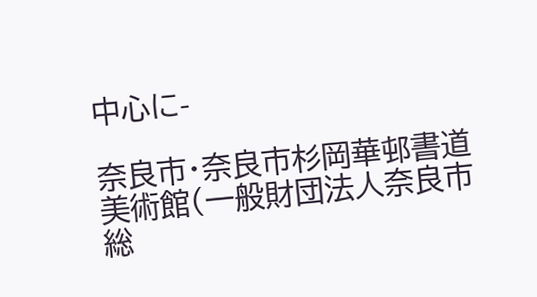中心に-

奈良市・奈良市杉岡華邨書道美術館(一般財団法人奈良市総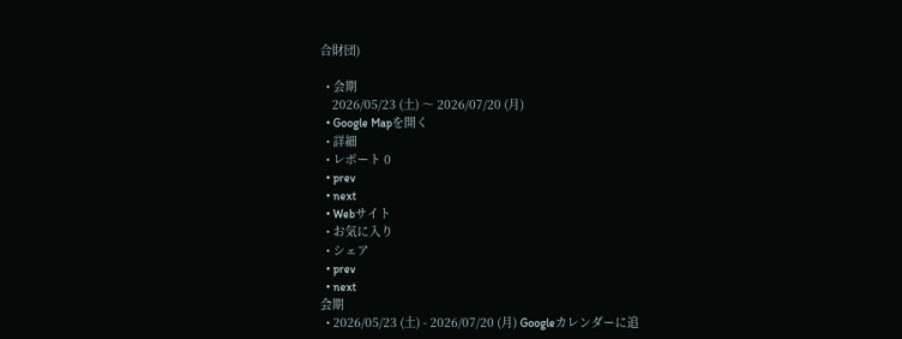合財団)

  • 会期
    2026/05/23 (土) 〜 2026/07/20 (月)
  • Google Mapを開く
  • 詳細
  • レポート 0
  • prev
  • next
  • Webサイト
  • お気に入り
  • シェア
  • prev
  • next
会期
  • 2026/05/23 (土) - 2026/07/20 (月) Googleカレンダーに追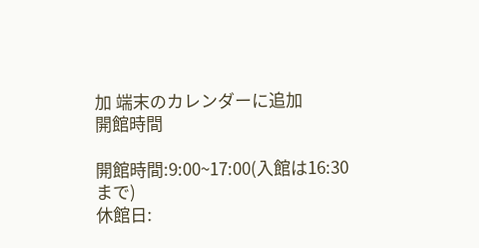加 端末のカレンダーに追加
開館時間

開館時間:9:00~17:00(入館は16:30まで)
休館日: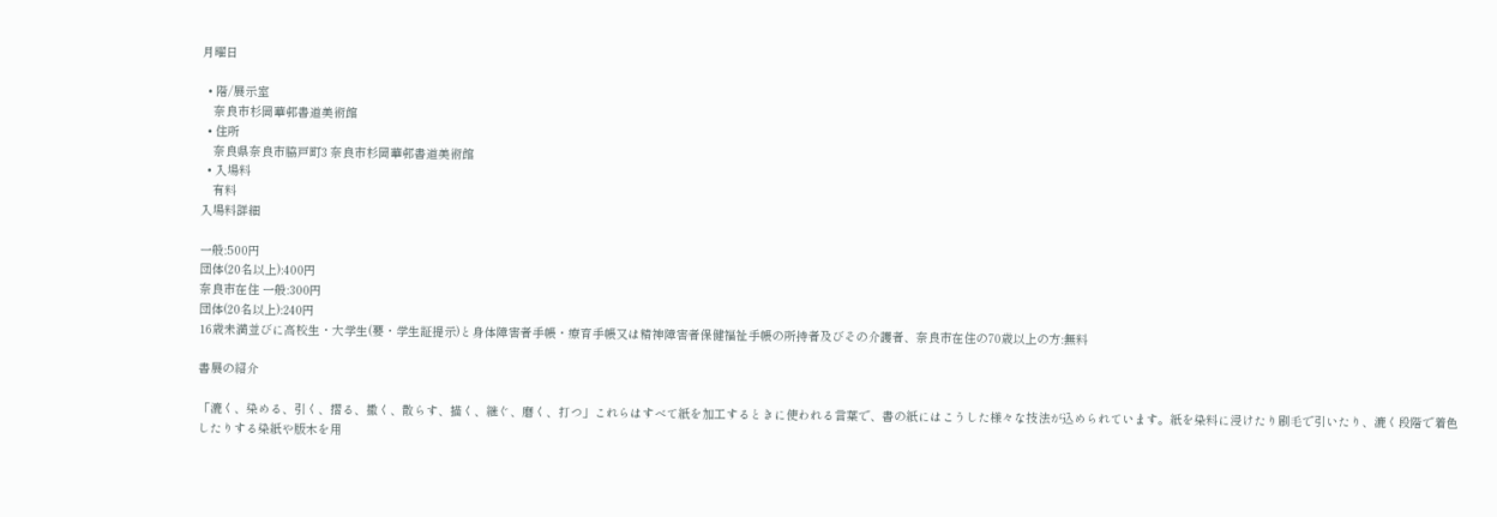月曜日

  • 階/展示室
    奈良市杉岡華邨書道美術館
  • 住所
    奈良県奈良市脇戸町3 奈良市杉岡華邨書道美術館
  • 入場料
    有料
入場料詳細

一般:500円
団体(20名以上):400円
奈良市在住 一般:300円
団体(20名以上):240円
16歳未満並びに高校生・大学生(要・学生証提示)と身体障害者手帳・療育手帳又は精神障害者保健福祉手帳の所持者及びその介護者、奈良市在住の70歳以上の方:無料

書展の紹介

「漉く、染める、引く、摺る、撒く、散らす、描く、継ぐ、磨く、打つ」これらはすべて紙を加工するときに使われる言葉で、書の紙にはこうした様々な技法が込められています。紙を染料に浸けたり刷毛で引いたり、漉く段階で着色したりする染紙や版木を用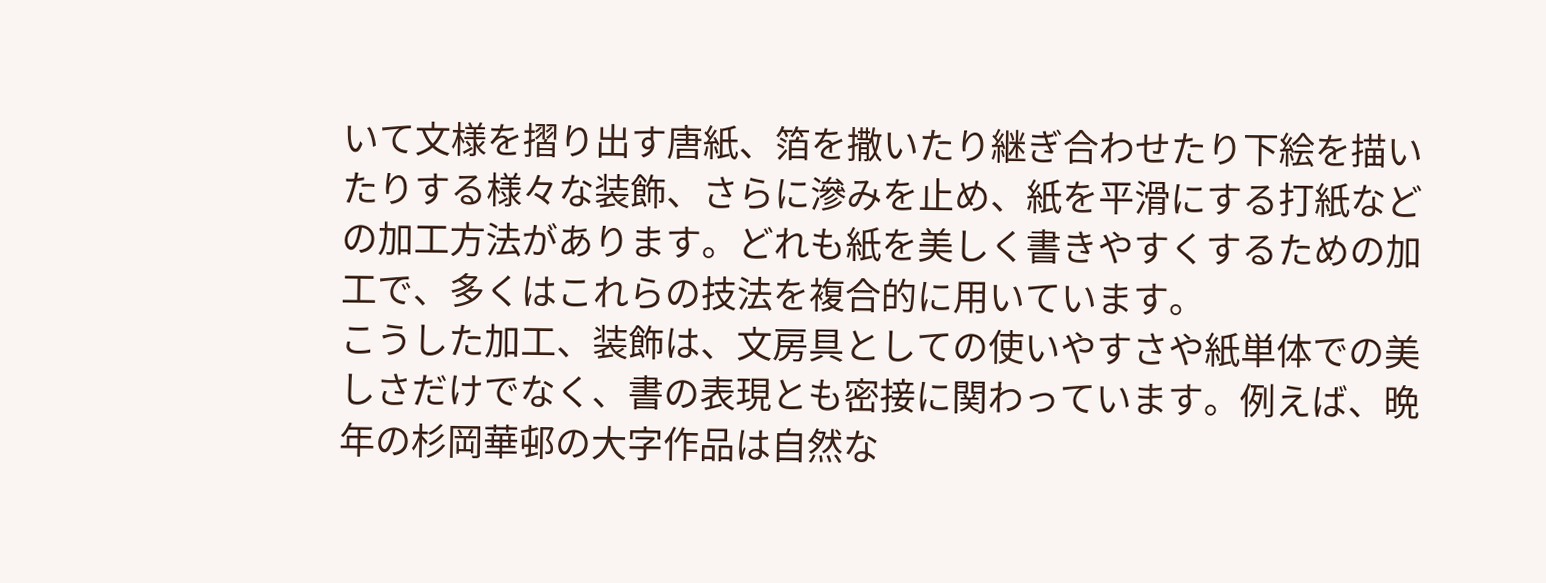いて文様を摺り出す唐紙、箔を撒いたり継ぎ合わせたり下絵を描いたりする様々な装飾、さらに滲みを止め、紙を平滑にする打紙などの加工方法があります。どれも紙を美しく書きやすくするための加工で、多くはこれらの技法を複合的に用いています。
こうした加工、装飾は、文房具としての使いやすさや紙単体での美しさだけでなく、書の表現とも密接に関わっています。例えば、晩年の杉岡華邨の大字作品は自然な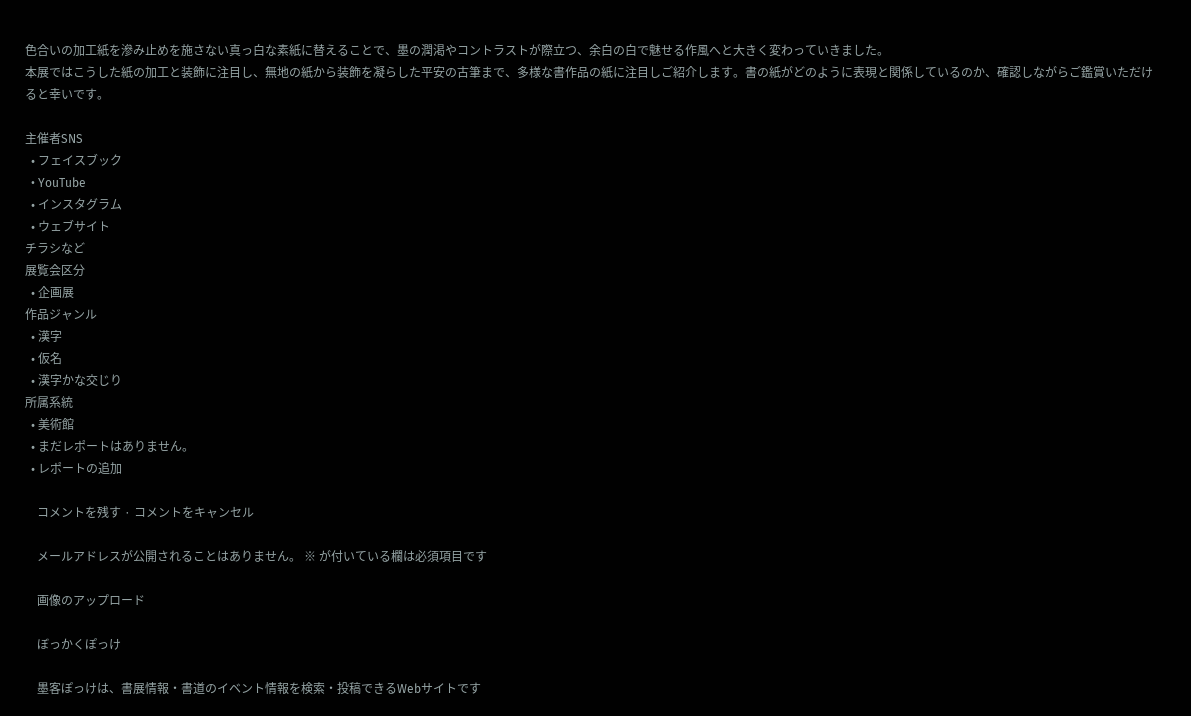色合いの加工紙を滲み止めを施さない真っ白な素紙に替えることで、墨の潤渇やコントラストが際立つ、余白の白で魅せる作風へと大きく変わっていきました。
本展ではこうした紙の加工と装飾に注目し、無地の紙から装飾を凝らした平安の古筆まで、多様な書作品の紙に注目しご紹介します。書の紙がどのように表現と関係しているのか、確認しながらご鑑賞いただけると幸いです。

主催者SNS
  • フェイスブック
  • YouTube
  • インスタグラム
  • ウェブサイト
チラシなど
展覧会区分
  • 企画展
作品ジャンル
  • 漢字
  • 仮名
  • 漢字かな交じり
所属系統
  • 美術館
  • まだレポートはありません。
  • レポートの追加

    コメントを残す · コメントをキャンセル

    メールアドレスが公開されることはありません。 ※ が付いている欄は必須項目です

    画像のアップロード

    ぼっかくぽっけ

    墨客ぽっけは、書展情報・書道のイベント情報を検索・投稿できるWebサイトです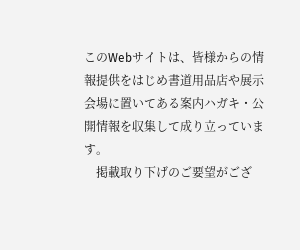このWebサイトは、皆様からの情報提供をはじめ書道用品店や展示会場に置いてある案内ハガキ・公開情報を収集して成り立っています。
    掲載取り下げのご要望がござ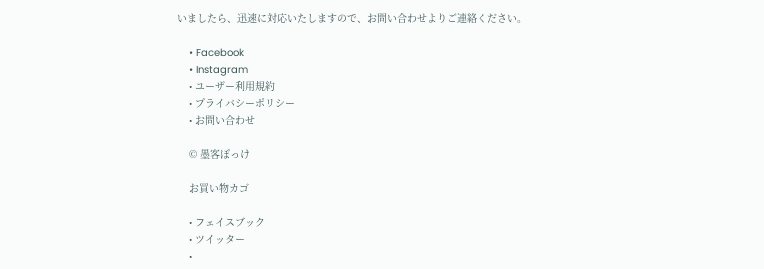いましたら、迅速に対応いたしますので、お問い合わせよりご連絡ください。

    • Facebook
    • Instagram
    • ユーザー利用規約
    • プライバシーポリシー
    • お問い合わせ

    © 墨客ぽっけ

    お買い物カゴ

    • フェイスブック
    • ツイッター
    •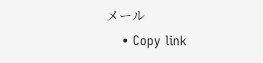メール
    • Copy link